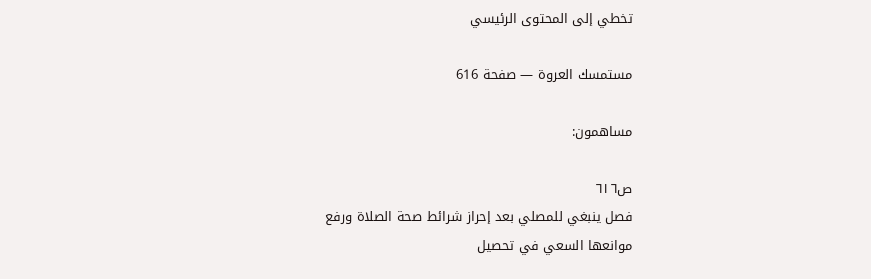تخطي إلى المحتوى الرئيسي

مستمسك العروة — صفحة 616

مساهمون:

ص٦١٦
فصل ينبغي للمصلي بعد إحراز شرائط صحة الصلاة ورفع موانعها السعي في تحصيل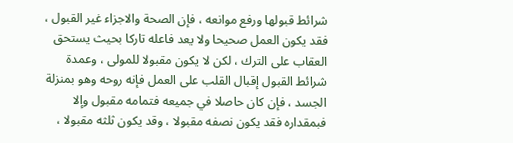شرائط قبولها ورفع موانعه ، فإن الصحة والاجزاء غير القبول ، فقد يكون العمل صحيحا ولا يعد فاعله تاركا بحيث يستحق العقاب على الترك ، لكن لا يكون مقبولا للمولى ، وعمدة شرائط القبول إقبال القلب على العمل فإنه روحه وهو بمنزلة الجسد ، فإن كان حاصلا في جميعه فتمامه مقبول وإلا فبمقداره فقد يكون نصفه مقبولا ، وقد يكون ثلثه مقبولا ،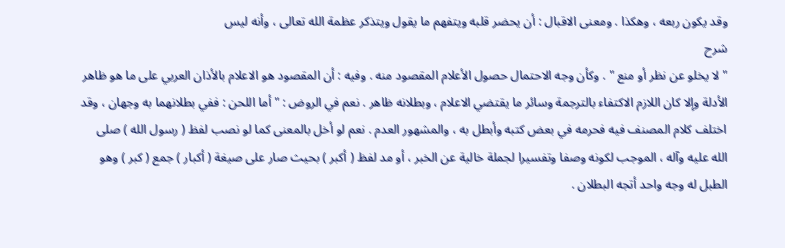وقد يكون ربعه ، وهكذا . ومعنى الاقبال : أن يحضر قلبه ويتفهم ما يقول ويتذكر عظمة الله تعالى ، وأنه ليس
شرح
" لا يخلو عن نظر أو منع " . وكأن وجه الاحتمال حصول الأعلام المقصود منه . وفيه : أن المقصود هو الاعلام بالأذان العربي على ما هو ظاهر الأدلة وإلا كان اللازم الاكتفاء بالترجمة وسائر ما يقتضي الاعلام ، وبطلانه ظاهر . نعم في الروض : " أما اللحن : ففي بطلانهما به وجهان ، وقد اختلف كلام المصنف فيه فحرمه في بعض كتبه وأبطل به ، والمشهور العدم . نعم لو أخل بالمعنى كما لو نصب لفظ ( رسول الله ) صلى الله عليه وآله ، الموجب لكونه وصفا وتفسيرا لجملة خالية عن الخبر ، أو مد لفظ ( أكبر ) بحيث صار على صيغة ( أكبار ) جمع ( كبر ) وهو الطبل له وجه واحد أتجه البطلان .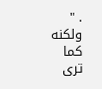. " ولكنه كما ترى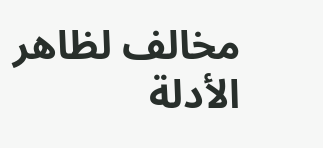مخالف لظاهر الأدلة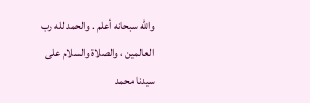والله سبحانه أعلم . والحمد لله رب العالمين ، والصلاة والسلام على سيدنا محمد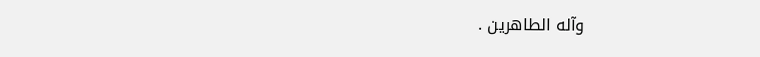وآله الطاهرين .